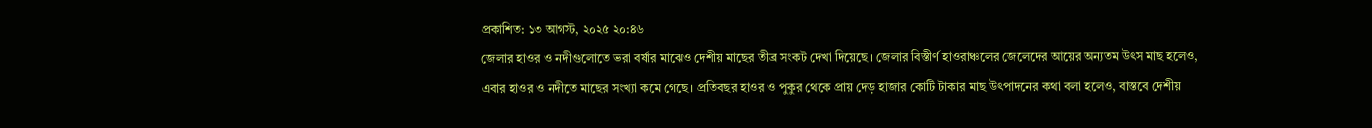প্রকাশিত: ১৩ আগস্ট, ২০২৫ ২০:৪৬
জেলার হাওর ও নদীগুলোতে ভরা বর্ষার মাঝেও দেশীয় মাছের তীব্র সংকট দেখা দিয়েছে। জেলার বিস্তীর্ণ হাওরাঞ্চলের জেলেদের আয়ের অন্যতম উৎস মাছ হলেও, এবার হাওর ও নদীতে মাছের সংখ্যা কমে গেছে। প্রতিবছর হাওর ও পুকুর থেকে প্রায় দেড় হাজার কোটি টাকার মাছ উৎপাদনের কথা বলা হলেও, বাস্তবে দেশীয়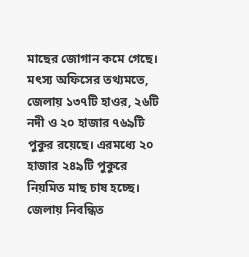মাছের জোগান কমে গেছে।
মৎস্য অফিসের তথ্যমতে, জেলায় ১৩৭টি হাওর, ২৬টি নদী ও ২০ হাজার ৭৬৯টি পুকুর রয়েছে। এরমধ্যে ২০ হাজার ২৪৯টি পুকুরে নিয়মিত মাছ চাষ হচ্ছে। জেলায় নিবন্ধিত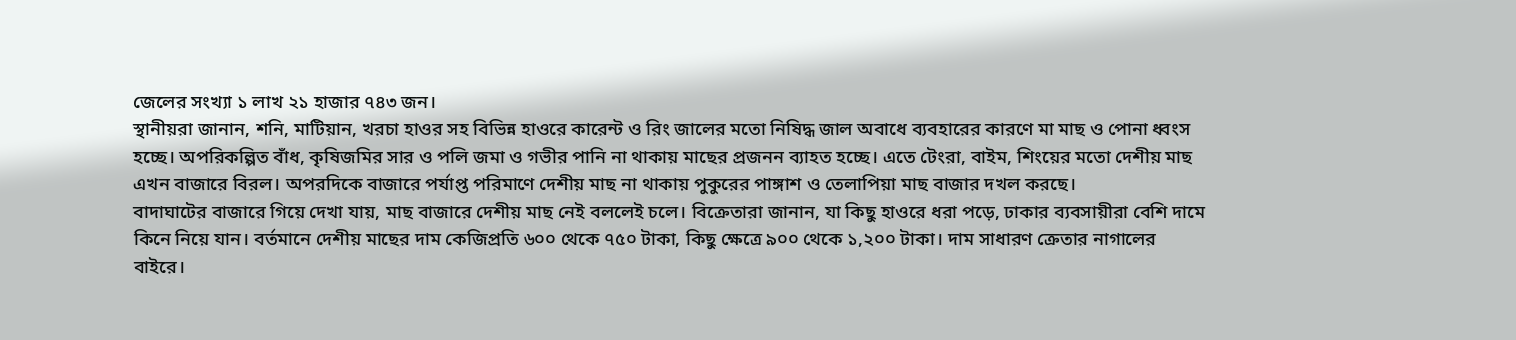জেলের সংখ্যা ১ লাখ ২১ হাজার ৭৪৩ জন।
স্থানীয়রা জানান, শনি, মাটিয়ান, খরচা হাওর সহ বিভিন্ন হাওরে কারেন্ট ও রিং জালের মতো নিষিদ্ধ জাল অবাধে ব্যবহারের কারণে মা মাছ ও পোনা ধ্বংস হচ্ছে। অপরিকল্পিত বাঁধ, কৃষিজমির সার ও পলি জমা ও গভীর পানি না থাকায় মাছের প্রজনন ব্যাহত হচ্ছে। এতে টেংরা, বাইম, শিংয়ের মতো দেশীয় মাছ এখন বাজারে বিরল। অপরদিকে বাজারে পর্যাপ্ত পরিমাণে দেশীয় মাছ না থাকায় পুকুরের পাঙ্গাশ ও তেলাপিয়া মাছ বাজার দখল করছে।
বাদাঘাটের বাজারে গিয়ে দেখা যায়, মাছ বাজারে দেশীয় মাছ নেই বললেই চলে। বিক্রেতারা জানান, যা কিছু হাওরে ধরা পড়ে, ঢাকার ব্যবসায়ীরা বেশি দামে কিনে নিয়ে যান। বর্তমানে দেশীয় মাছের দাম কেজিপ্রতি ৬০০ থেকে ৭৫০ টাকা, কিছু ক্ষেত্রে ৯০০ থেকে ১,২০০ টাকা। দাম সাধারণ ক্রেতার নাগালের বাইরে।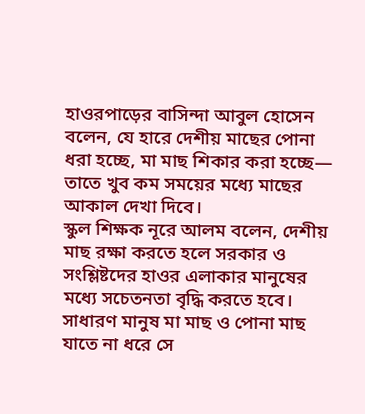হাওরপাড়ের বাসিন্দা আবুল হোসেন বলেন, যে হারে দেশীয় মাছের পোনা ধরা হচ্ছে, মা মাছ শিকার করা হচ্ছে— তাতে খুব কম সময়ের মধ্যে মাছের আকাল দেখা দিবে।
স্কুল শিক্ষক নূরে আলম বলেন, দেশীয় মাছ রক্ষা করতে হলে সরকার ও সংশ্লিষ্টদের হাওর এলাকার মানুষের মধ্যে সচেতনতা বৃদ্ধি করতে হবে। সাধারণ মানুষ মা মাছ ও পোনা মাছ যাতে না ধরে সে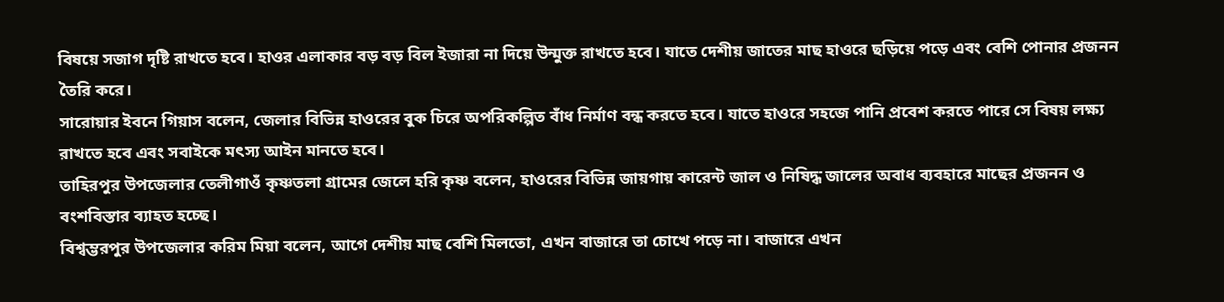বিষয়ে সজাগ দৃষ্টি রাখতে হবে। হাওর এলাকার বড় বড় বিল ইজারা না দিয়ে উন্মুক্ত রাখতে হবে। যাতে দেশীয় জাতের মাছ হাওরে ছড়িয়ে পড়ে এবং বেশি পোনার প্রজনন তৈরি করে।
সারোয়ার ইবনে গিয়াস বলেন, জেলার বিভিন্ন হাওরের বুক চিরে অপরিকল্পিত বাঁধ নির্মাণ বন্ধ করতে হবে। যাতে হাওরে সহজে পানি প্রবেশ করতে পারে সে বিষয় লক্ষ্য রাখতে হবে এবং সবাইকে মৎস্য আইন মানতে হবে।
তাহিরপুর উপজেলার তেলীগাওঁ কৃষ্ণতলা গ্রামের জেলে হরি কৃষ্ণ বলেন, হাওরের বিভিন্ন জায়গায় কারেন্ট জাল ও নিষিদ্ধ জালের অবাধ ব্যবহারে মাছের প্রজনন ও বংশবিস্তার ব্যাহত হচ্ছে।
বিশ্বম্ভরপুর উপজেলার করিম মিয়া বলেন, আগে দেশীয় মাছ বেশি মিলতো, এখন বাজারে তা চোখে পড়ে না। বাজারে এখন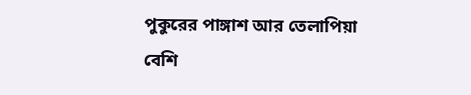পুকুরের পাঙ্গাশ আর তেলাপিয়া বেশি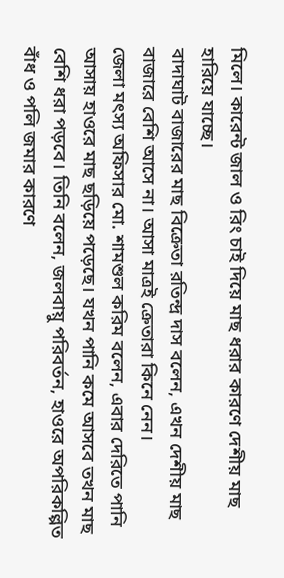মিলে। কারেন্ট জাল ও রিং চাই দিয়ে মাছ ধরার কারণে দেশীয় মাছ হারিয়ে যাচ্ছে।
বাদাঘাট বাজারের মাছ বিক্রেতা রতিন্দ্র দাস বলেন, এখন দেশীয় মাছ বাজারে বেশি আসে না। আসা মাত্রই ক্রেতারা কিনে নেন।
জেলা মৎস্য অফিসার মো. শামশুল করিম বলেন, এবার দেরিতে পানি আসায় হাওরে মাছ ছড়িয়ে পড়েছে। যখন পানি কমে আসবে তখন মাছ বেশি ধরা পড়বে। তিনি বলেন, জলবায়ু পরিবর্তন, হাওরে অপরিকল্পিত বাঁধ ও পলি জমার কারণে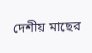দেশীয় মাছের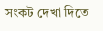সংকট দেখা দিতে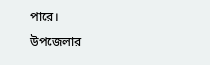পারে।
উপজেলার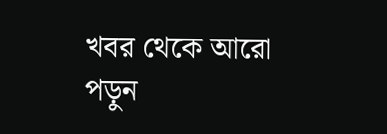খবর থেকে আরো পড়ুন